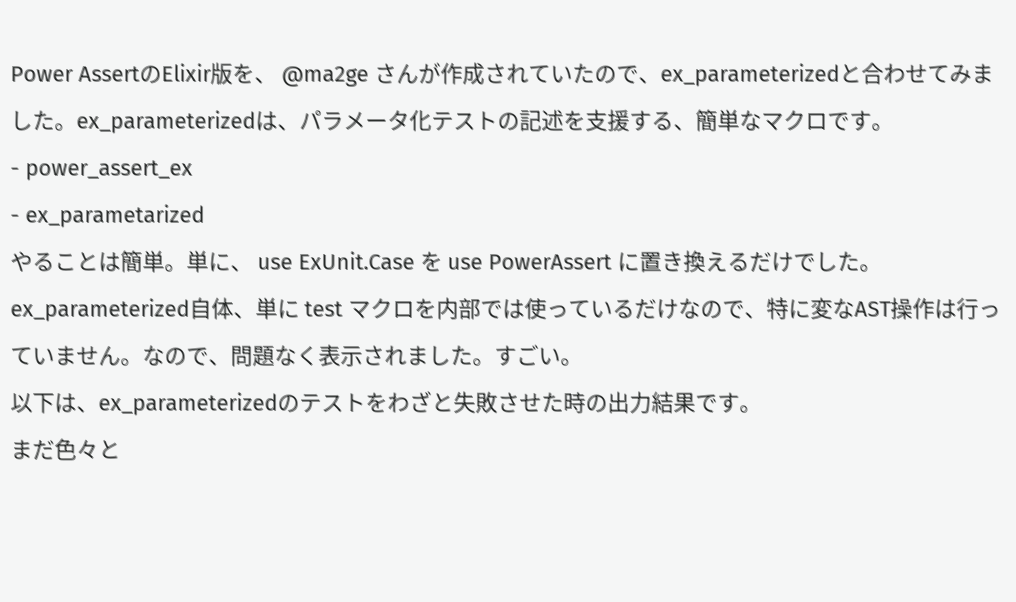Power AssertのElixir版を、 @ma2ge さんが作成されていたので、ex_parameterizedと合わせてみました。ex_parameterizedは、パラメータ化テストの記述を支援する、簡単なマクロです。
- power_assert_ex
- ex_parametarized
やることは簡単。単に、 use ExUnit.Case を use PowerAssert に置き換えるだけでした。
ex_parameterized自体、単に test マクロを内部では使っているだけなので、特に変なAST操作は行っていません。なので、問題なく表示されました。すごい。
以下は、ex_parameterizedのテストをわざと失敗させた時の出力結果です。
まだ色々と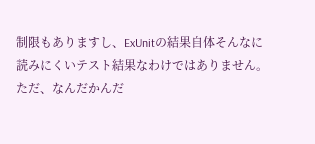制限もありますし、ExUnitの結果自体そんなに読みにくいテスト結果なわけではありません。ただ、なんだかんだ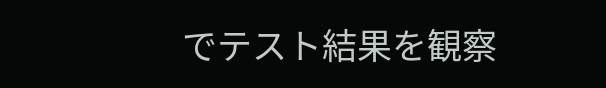でテスト結果を観察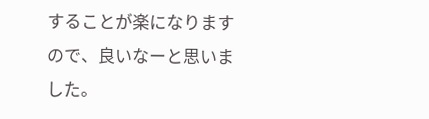することが楽になりますので、良いなーと思いました。